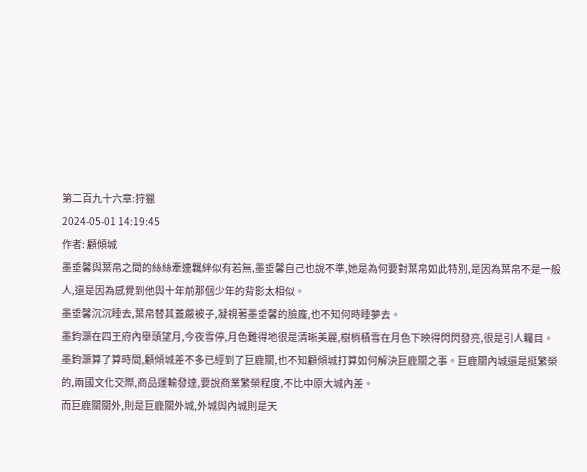第二百九十六章:狩獵
2024-05-01 14:19:45
作者: 顧傾城
墨垂馨與葉帛之間的絲絲牽連羈絆似有若無,墨垂馨自己也說不準,她是為何要對葉帛如此特別,是因為葉帛不是一般人,還是因為感覺到他與十年前那個少年的背影太相似。
墨垂馨沉沉睡去,葉帛替其蓋嚴被子,凝視著墨垂馨的臉龐,也不知何時睡夢去。
墨鈞灝在四王府內舉頭望月,今夜雪停,月色難得地很是清晰美麗,樹梢積雪在月色下映得閃閃發亮,很是引人矚目。
墨鈞灝算了算時間,顧傾城差不多已經到了巨鹿關,也不知顧傾城打算如何解決巨鹿關之事。巨鹿關內城還是挺繁榮的,兩國文化交際,商品運輸發達,要說商業繁榮程度,不比中原大城內差。
而巨鹿關關外,則是巨鹿關外城,外城與內城則是天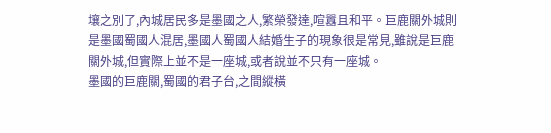壤之別了,內城居民多是墨國之人,繁榮發達,喧囂且和平。巨鹿關外城則是墨國蜀國人混居,墨國人蜀國人結婚生子的現象很是常見,雖說是巨鹿關外城,但實際上並不是一座城,或者說並不只有一座城。
墨國的巨鹿關,蜀國的君子台,之間縱橫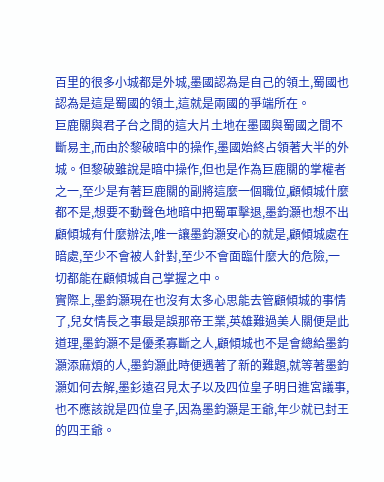百里的很多小城都是外城,墨國認為是自己的領土,蜀國也認為是這是蜀國的領土,這就是兩國的爭端所在。
巨鹿關與君子台之間的這大片土地在墨國與蜀國之間不斷易主,而由於黎破暗中的操作,墨國始終占領著大半的外城。但黎破雖說是暗中操作,但也是作為巨鹿關的掌權者之一,至少是有著巨鹿關的副將這麼一個職位,顧傾城什麼都不是,想要不動聲色地暗中把蜀軍擊退,墨鈞灝也想不出顧傾城有什麼辦法,唯一讓墨鈞灝安心的就是,顧傾城處在暗處,至少不會被人針對,至少不會面臨什麼大的危險,一切都能在顧傾城自己掌握之中。
實際上,墨鈞灝現在也沒有太多心思能去管顧傾城的事情了,兒女情長之事最是誤那帝王業,英雄難過美人關便是此道理,墨鈞灝不是優柔寡斷之人,顧傾城也不是會總給墨鈞灝添麻煩的人,墨鈞灝此時便遇著了新的難題,就等著墨鈞灝如何去解,墨釤遠召見太子以及四位皇子明日進宮議事,也不應該說是四位皇子,因為墨鈞灝是王爺,年少就已封王的四王爺。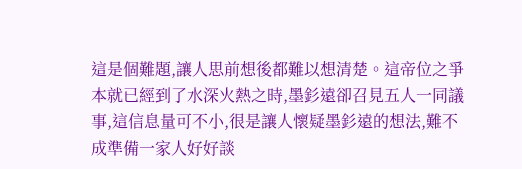這是個難題,讓人思前想後都難以想清楚。這帝位之爭本就已經到了水深火熱之時,墨釤遠卻召見五人一同議事,這信息量可不小,很是讓人懷疑墨釤遠的想法,難不成準備一家人好好談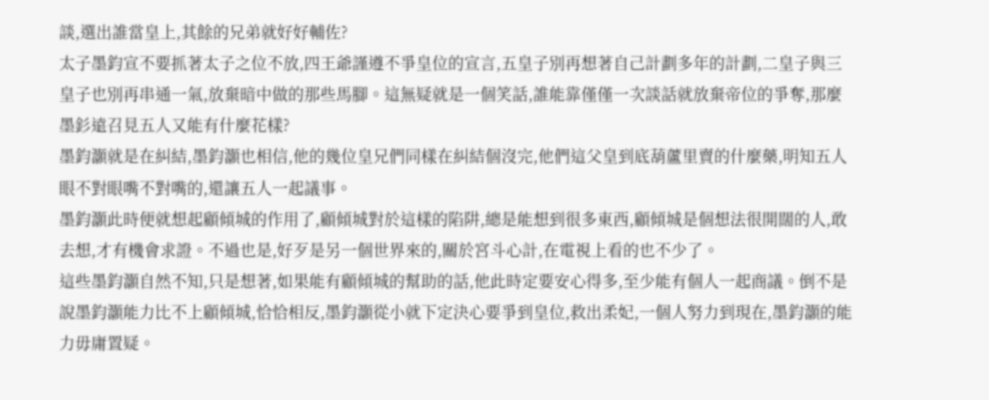談,選出誰當皇上,其餘的兄弟就好好輔佐?
太子墨鈞宣不要抓著太子之位不放,四王爺謹遵不爭皇位的宣言,五皇子別再想著自己計劃多年的計劃,二皇子與三皇子也別再串通一氣,放棄暗中做的那些馬腳。這無疑就是一個笑話,誰能靠僅僅一次談話就放棄帝位的爭奪,那麼墨釤遠召見五人又能有什麼花樣?
墨鈞灝就是在糾結,墨鈞灝也相信,他的幾位皇兄們同樣在糾結個沒完,他們這父皇到底葫蘆里賣的什麼藥,明知五人眼不對眼嘴不對嘴的,還讓五人一起議事。
墨鈞灝此時便就想起顧傾城的作用了,顧傾城對於這樣的陷阱,總是能想到很多東西,顧傾城是個想法很開闊的人,敢去想,才有機會求證。不過也是,好歹是另一個世界來的,關於宮斗心計,在電視上看的也不少了。
這些墨鈞灝自然不知,只是想著,如果能有顧傾城的幫助的話,他此時定要安心得多,至少能有個人一起商議。倒不是說墨鈞灝能力比不上顧傾城,恰恰相反,墨鈞灝從小就下定決心要爭到皇位,救出柔妃,一個人努力到現在,墨鈞灝的能力毋庸置疑。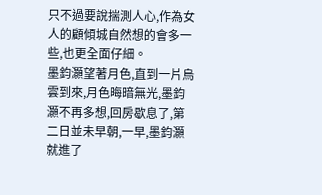只不過要說揣測人心,作為女人的顧傾城自然想的會多一些,也更全面仔細。
墨鈞灝望著月色,直到一片烏雲到來,月色晦暗無光,墨鈞灝不再多想,回房歇息了,第二日並未早朝,一早,墨鈞灝就進了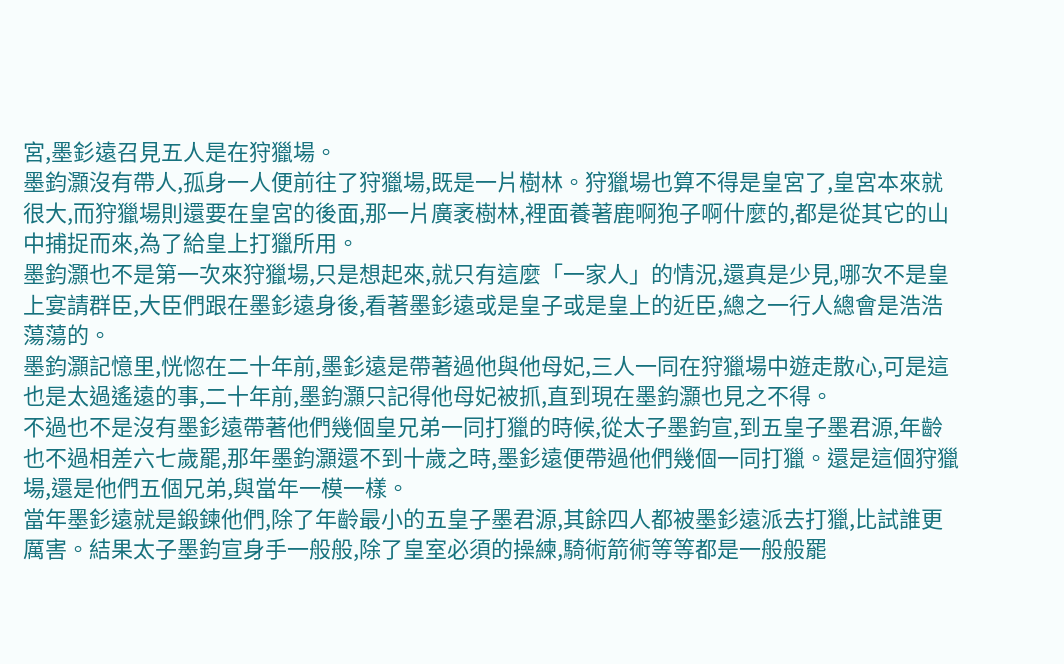宮,墨釤遠召見五人是在狩獵場。
墨鈞灝沒有帶人,孤身一人便前往了狩獵場,既是一片樹林。狩獵場也算不得是皇宮了,皇宮本來就很大,而狩獵場則還要在皇宮的後面,那一片廣袤樹林,裡面養著鹿啊狍子啊什麼的,都是從其它的山中捕捉而來,為了給皇上打獵所用。
墨鈞灝也不是第一次來狩獵場,只是想起來,就只有這麼「一家人」的情況,還真是少見,哪次不是皇上宴請群臣,大臣們跟在墨釤遠身後,看著墨釤遠或是皇子或是皇上的近臣,總之一行人總會是浩浩蕩蕩的。
墨鈞灝記憶里,恍惚在二十年前,墨釤遠是帶著過他與他母妃,三人一同在狩獵場中遊走散心,可是這也是太過遙遠的事,二十年前,墨鈞灝只記得他母妃被抓,直到現在墨鈞灝也見之不得。
不過也不是沒有墨釤遠帶著他們幾個皇兄弟一同打獵的時候,從太子墨鈞宣,到五皇子墨君源,年齡也不過相差六七歲罷,那年墨鈞灝還不到十歲之時,墨釤遠便帶過他們幾個一同打獵。還是這個狩獵場,還是他們五個兄弟,與當年一模一樣。
當年墨釤遠就是鍛鍊他們,除了年齡最小的五皇子墨君源,其餘四人都被墨釤遠派去打獵,比試誰更厲害。結果太子墨鈞宣身手一般般,除了皇室必須的操練,騎術箭術等等都是一般般罷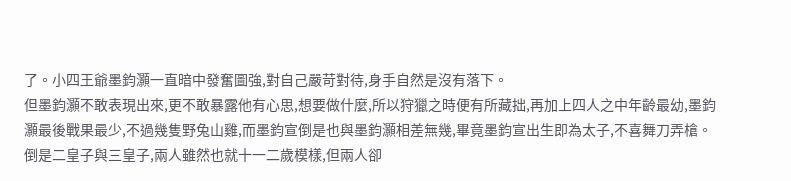了。小四王爺墨鈞灝一直暗中發奮圖強,對自己嚴苛對待,身手自然是沒有落下。
但墨鈞灝不敢表現出來,更不敢暴露他有心思,想要做什麼,所以狩獵之時便有所藏拙,再加上四人之中年齡最幼,墨鈞灝最後戰果最少,不過幾隻野兔山雞,而墨鈞宣倒是也與墨鈞灝相差無幾,畢竟墨鈞宣出生即為太子,不喜舞刀弄槍。
倒是二皇子與三皇子,兩人雖然也就十一二歲模樣,但兩人卻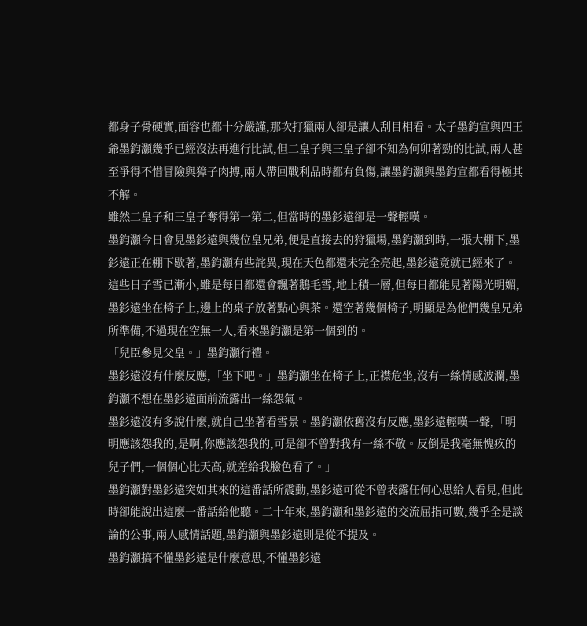都身子骨硬實,面容也都十分嚴謹,那次打獵兩人卻是讓人刮目相看。太子墨鈞宣與四王爺墨鈞灝幾乎已經沒法再進行比試,但二皇子與三皇子卻不知為何卯著勁的比試,兩人甚至爭得不惜冒險與獐子肉搏,兩人帶回戰利品時都有負傷,讓墨鈞灝與墨鈞宣都看得極其不解。
雖然二皇子和三皇子奪得第一第二,但當時的墨釤遠卻是一聲輕嘆。
墨鈞灝今日會見墨釤遠與幾位皇兄弟,便是直接去的狩獵場,墨鈞灝到時,一張大棚下,墨釤遠正在棚下歇著,墨鈞灝有些詫異,現在天色都還未完全亮起,墨釤遠竟就已經來了。這些日子雪已漸小,雖是每日都還會飄著鵝毛雪,地上積一層,但每日都能見著陽光明媚,墨釤遠坐在椅子上,邊上的桌子放著點心與茶。還空著幾個椅子,明顯是為他們幾皇兄弟所準備,不過現在空無一人,看來墨鈞灝是第一個到的。
「兒臣參見父皇。」墨鈞灝行禮。
墨釤遠沒有什麼反應,「坐下吧。」墨鈞灝坐在椅子上,正襟危坐,沒有一絲情感波瀾,墨鈞灝不想在墨釤遠面前流露出一絲怨氣。
墨釤遠沒有多說什麼,就自己坐著看雪景。墨鈞灝依舊沒有反應,墨釤遠輕嘆一聲,「明明應該怨我的,是啊,你應該怨我的,可是卻不曾對我有一絲不敬。反倒是我毫無愧疚的兒子們,一個個心比天高,就差給我臉色看了。」
墨鈞灝對墨釤遠突如其來的這番話所震動,墨釤遠可從不曾表露任何心思給人看見,但此時卻能說出這麼一番話給他聽。二十年來,墨鈞灝和墨釤遠的交流屈指可數,幾乎全是談論的公事,兩人感情話題,墨鈞灝與墨釤遠則是從不提及。
墨鈞灝搞不懂墨釤遠是什麼意思,不懂墨釤遠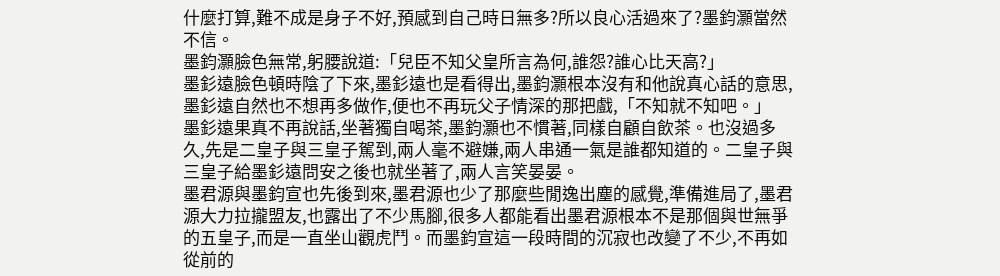什麼打算,難不成是身子不好,預感到自己時日無多?所以良心活過來了?墨鈞灝當然不信。
墨鈞灝臉色無常,躬腰說道:「兒臣不知父皇所言為何,誰怨?誰心比天高?」
墨釤遠臉色頓時陰了下來,墨釤遠也是看得出,墨鈞灝根本沒有和他說真心話的意思,墨釤遠自然也不想再多做作,便也不再玩父子情深的那把戲,「不知就不知吧。」
墨釤遠果真不再說話,坐著獨自喝茶,墨鈞灝也不慣著,同樣自顧自飲茶。也沒過多久,先是二皇子與三皇子駕到,兩人毫不避嫌,兩人串通一氣是誰都知道的。二皇子與三皇子給墨釤遠問安之後也就坐著了,兩人言笑晏晏。
墨君源與墨鈞宣也先後到來,墨君源也少了那麼些閒逸出塵的感覺,準備進局了,墨君源大力拉攏盟友,也露出了不少馬腳,很多人都能看出墨君源根本不是那個與世無爭的五皇子,而是一直坐山觀虎鬥。而墨鈞宣這一段時間的沉寂也改變了不少,不再如從前的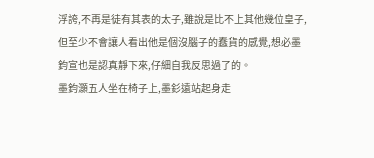浮誇,不再是徒有其表的太子,雖說是比不上其他幾位皇子,但至少不會讓人看出他是個沒腦子的蠢貨的感覺,想必墨鈞宣也是認真靜下來,仔細自我反思過了的。
墨鈞灝五人坐在椅子上,墨釤遠站起身走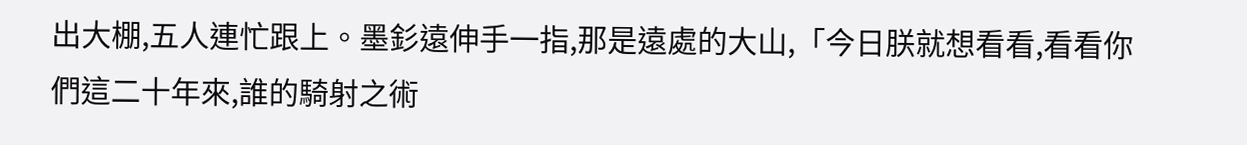出大棚,五人連忙跟上。墨釤遠伸手一指,那是遠處的大山,「今日朕就想看看,看看你們這二十年來,誰的騎射之術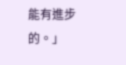能有進步的。」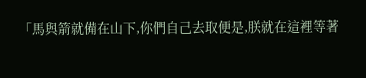「馬與箭就備在山下,你們自己去取便是,朕就在這裡等著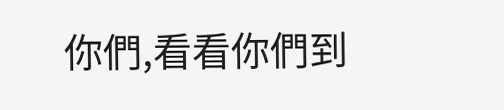你們,看看你們到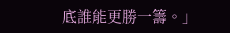底誰能更勝一籌。」